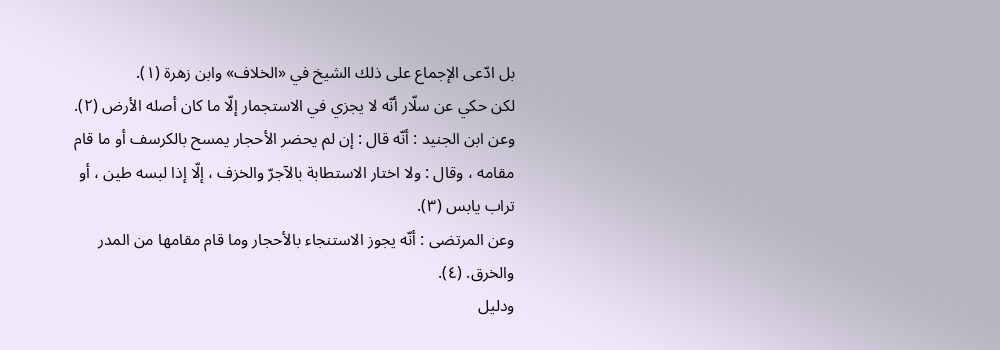بل ادّعى الإجماع على ذلك الشيخ في «الخلاف» وابن زهرة (١).
لكن حكي عن سلّار أنّه لا يجزي في الاستجمار إلّا ما كان أصله الأرض (٢).
وعن ابن الجنيد : أنّه قال : إن لم يحضر الأحجار يمسح بالكرسف أو ما قام مقامه ، وقال : ولا اختار الاستطابة بالآجرّ والخزف ، إلّا إذا لبسه طين ، أو تراب يابس (٣).
وعن المرتضى : أنّه يجوز الاستنجاء بالأحجار وما قام مقامها من المدر والخرق. (٤).
ودليل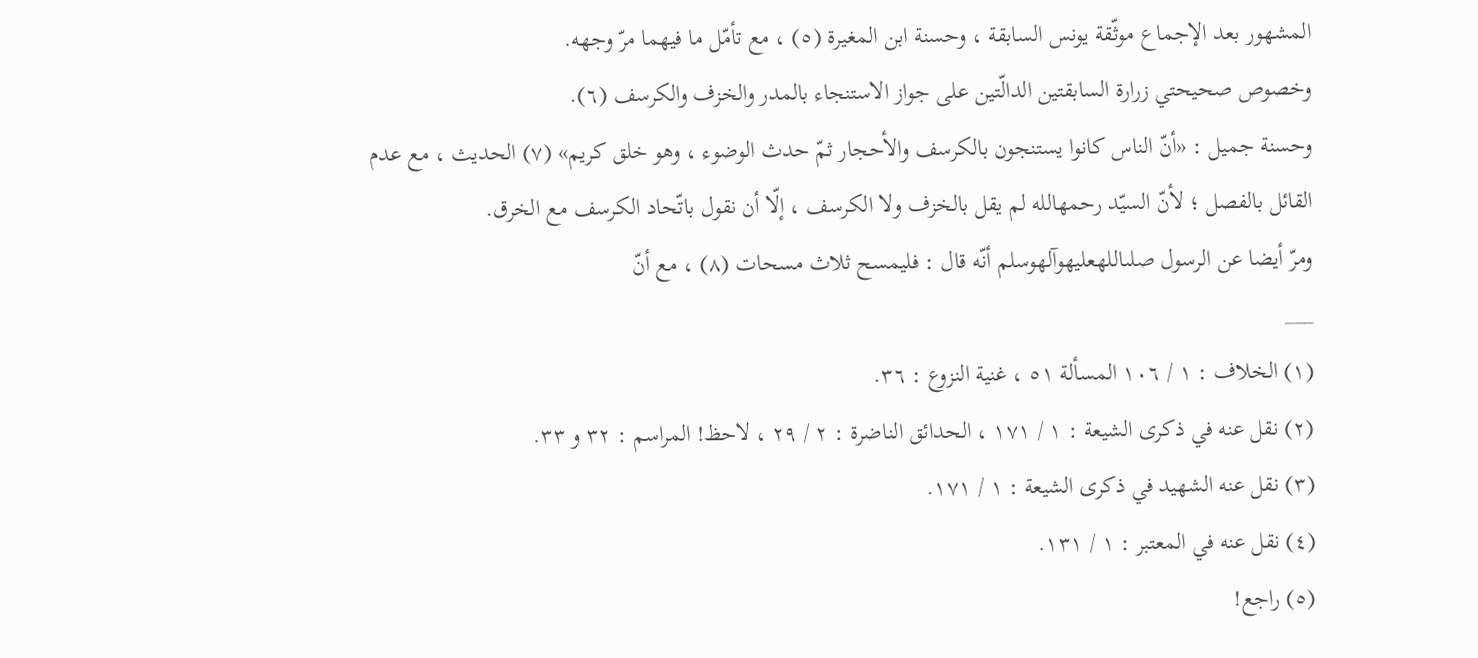المشهور بعد الإجماع موثّقة يونس السابقة ، وحسنة ابن المغيرة (٥) ، مع تأمّل ما فيهما مرّ وجهه.
وخصوص صحيحتي زرارة السابقتين الدالّتين على جواز الاستنجاء بالمدر والخزف والكرسف (٦).
وحسنة جميل : «أنّ الناس كانوا يستنجون بالكرسف والأحجار ثمّ حدث الوضوء ، وهو خلق كريم» (٧) الحديث ، مع عدم القائل بالفصل ؛ لأنّ السيّد رحمهالله لم يقل بالخزف ولا الكرسف ، إلّا أن نقول باتّحاد الكرسف مع الخرق.
ومرّ أيضا عن الرسول صلىاللهعليهوآلهوسلم أنّه قال : فليمسح ثلاث مسحات (٨) ، مع أنّ
___
(١) الخلاف : ١ / ١٠٦ المسألة ٥١ ، غنية النزوع : ٣٦.
(٢) نقل عنه في ذكرى الشيعة : ١ / ١٧١ ، الحدائق الناضرة : ٢ / ٢٩ ، لاحظ! المراسم : ٣٢ و ٣٣.
(٣) نقل عنه الشهيد في ذكرى الشيعة : ١ / ١٧١.
(٤) نقل عنه في المعتبر : ١ / ١٣١.
(٥) راجع!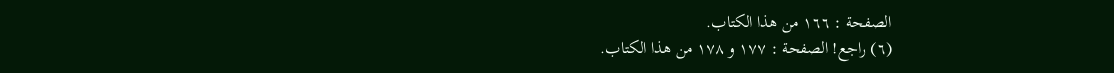الصفحة : ١٦٦ من هذا الكتاب.
(٦) راجع! الصفحة : ١٧٧ و ١٧٨ من هذا الكتاب.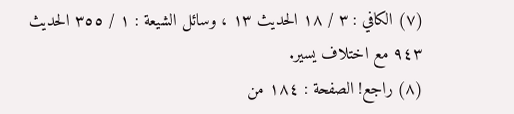(٧) الكافي : ٣ / ١٨ الحديث ١٣ ، وسائل الشيعة : ١ / ٣٥٥ الحديث ٩٤٣ مع اختلاف يسير.
(٨) راجع! الصفحة : ١٨٤ من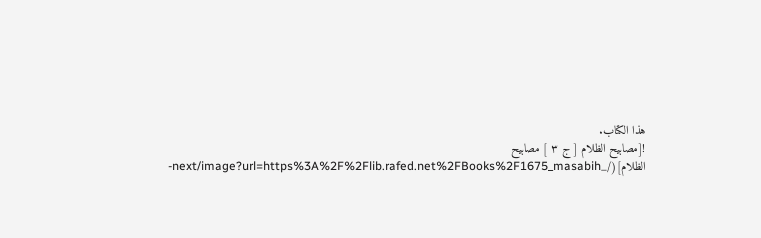هذا الكتاب.
![مصابيح الظلام [ ج ٣ ] مصابيح الظلام](/_next/image?url=https%3A%2F%2Flib.rafed.net%2FBooks%2F1675_masabih-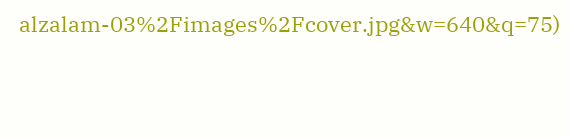alzalam-03%2Fimages%2Fcover.jpg&w=640&q=75)